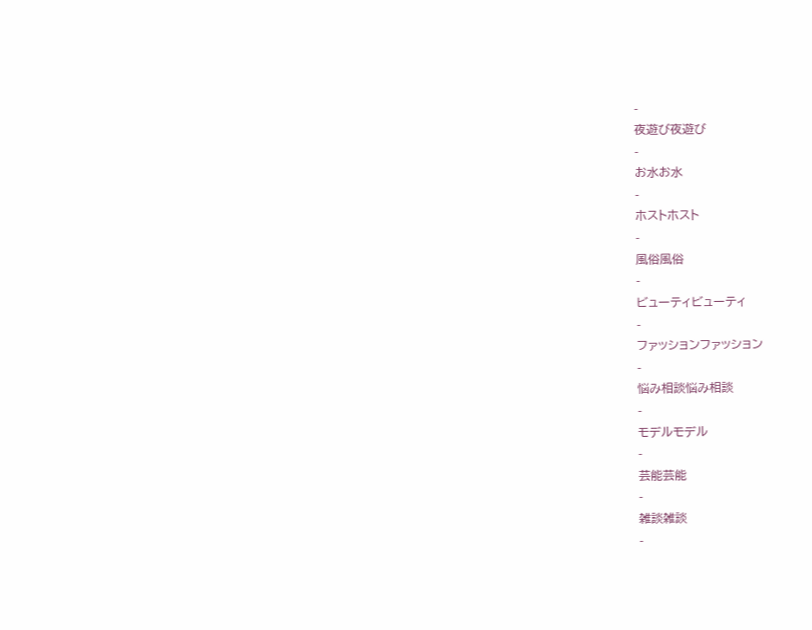-
夜遊び夜遊び
-
お水お水
-
ホストホスト
-
風俗風俗
-
ビューティビューティ
-
ファッションファッション
-
悩み相談悩み相談
-
モデルモデル
-
芸能芸能
-
雑談雑談
-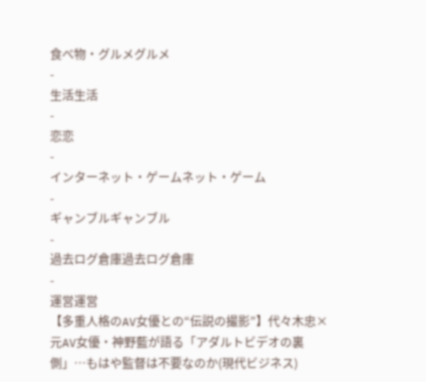食べ物・グルメグルメ
-
生活生活
-
恋恋
-
インターネット・ゲームネット・ゲーム
-
ギャンブルギャンブル
-
過去ログ倉庫過去ログ倉庫
-
運営運営
【多重人格のAV女優との“伝説の撮影”】代々木忠×元AV女優・神野藍が語る「アダルトビデオの裏側」…もはや監督は不要なのか(現代ビジネス)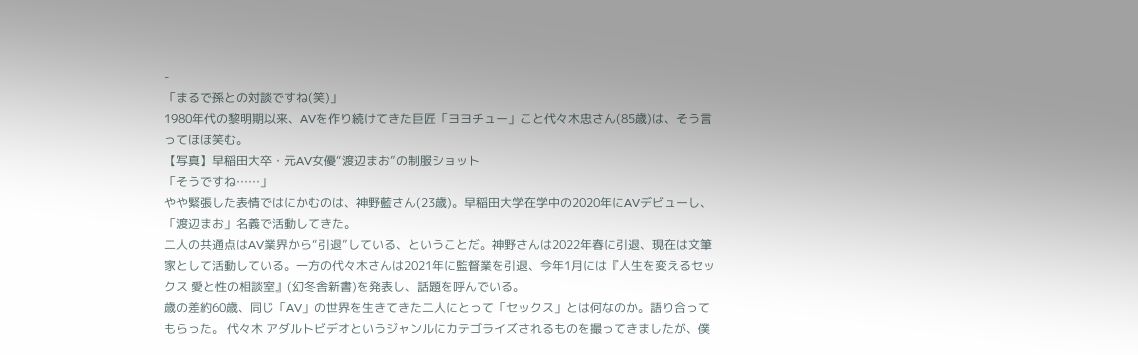-
「まるで孫との対談ですね(笑)」
1980年代の黎明期以来、AVを作り続けてきた巨匠「ヨヨチュー」こと代々木忠さん(85歳)は、そう言ってほほ笑む。
【写真】早稲田大卒・元AV女優“渡辺まお”の制服ショット
「そうですね……」
やや緊張した表情ではにかむのは、神野藍さん(23歳)。早稲田大学在学中の2020年にAVデビューし、「渡辺まお」名義で活動してきた。
二人の共通点はAV業界から“引退”している、ということだ。神野さんは2022年春に引退、現在は文筆家として活動している。一方の代々木さんは2021年に監督業を引退、今年1月には『人生を変えるセックス 愛と性の相談室』(幻冬舎新書)を発表し、話題を呼んでいる。
歳の差約60歳、同じ「AV」の世界を生きてきた二人にとって「セックス」とは何なのか。語り合ってもらった。 代々木 アダルトビデオというジャンルにカテゴライズされるものを撮ってきましたが、僕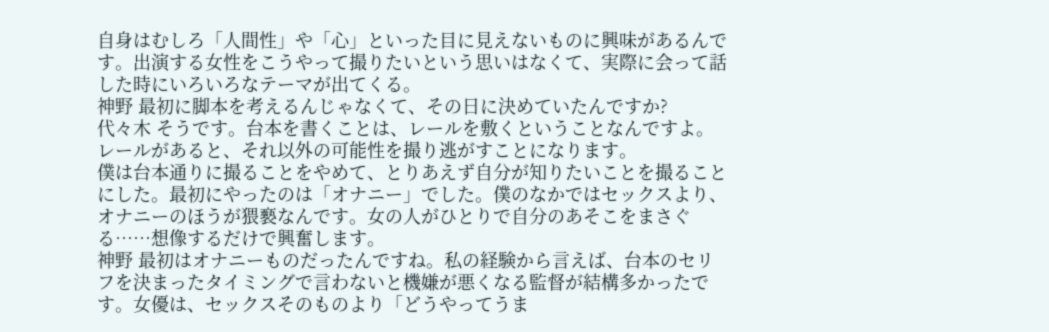自身はむしろ「人間性」や「心」といった目に見えないものに興味があるんです。出演する女性をこうやって撮りたいという思いはなくて、実際に会って話した時にいろいろなテーマが出てくる。
神野 最初に脚本を考えるんじゃなくて、その日に決めていたんですか?
代々木 そうです。台本を書くことは、レールを敷くということなんですよ。レールがあると、それ以外の可能性を撮り逃がすことになります。
僕は台本通りに撮ることをやめて、とりあえず自分が知りたいことを撮ることにした。最初にやったのは「オナニー」でした。僕のなかではセックスより、オナニーのほうが猥褻なんです。女の人がひとりで自分のあそこをまさぐる……想像するだけで興奮します。
神野 最初はオナニーものだったんですね。私の経験から言えば、台本のセリフを決まったタイミングで言わないと機嫌が悪くなる監督が結構多かったです。女優は、セックスそのものより「どうやってうま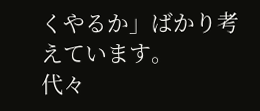くやるか」ばかり考えています。
代々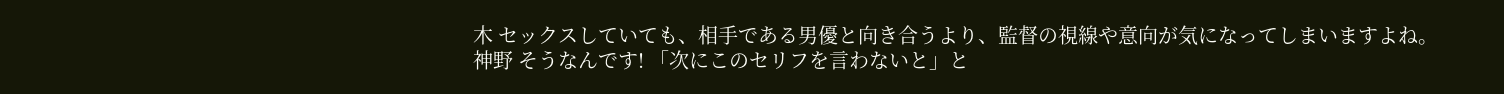木 セックスしていても、相手である男優と向き合うより、監督の視線や意向が気になってしまいますよね。
神野 そうなんです! 「次にこのセリフを言わないと」と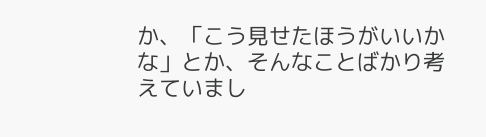か、「こう見せたほうがいいかな」とか、そんなことばかり考えていまし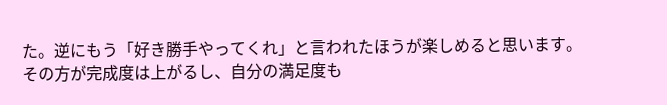た。逆にもう「好き勝手やってくれ」と言われたほうが楽しめると思います。その方が完成度は上がるし、自分の満足度も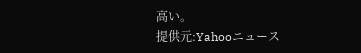高い。
提供元:Yahooニュース